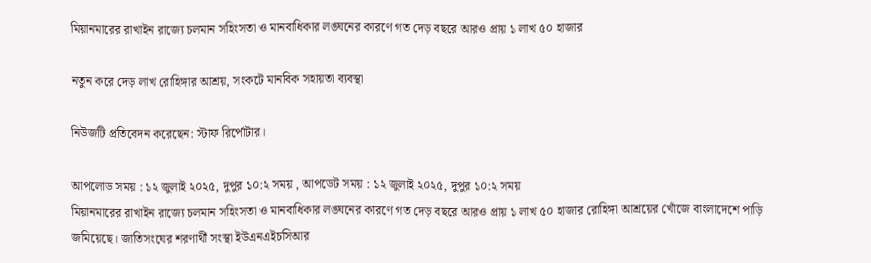মিয়ানমারের রাখাইন রাজ্যে চলমান সহিংসতা ও মানবাধিকার লঙ্ঘনের কারণে গত দেড় বছরে আরও প্রায় ১ লাখ ৫০ হাজার

নতুন করে দেড় লাখ রোহিঙ্গার আশ্রয়, সংকটে মানবিক সহায়তা ব্যবস্থা

নিউজটি প্রতিবেদন করেছেন: স্টাফ রির্পোটার।

আপলোড সময় : ১২ জুলাই ২০২৫, দুপুর ১০:২ সময় , আপডেট সময় : ১২ জুলাই ২০২৫, দুপুর ১০:২ সময়
মিয়ানমারের রাখাইন রাজ্যে চলমান সহিংসতা ও মানবাধিকার লঙ্ঘনের কারণে গত দেড় বছরে আরও প্রায় ১ লাখ ৫০ হাজার রোহিঙ্গা আশ্রয়ের খোঁজে বাংলাদেশে পাড়ি জমিয়েছে। জাতিসংঘের শরণার্থী সংস্থা ইউএনএইচসিআর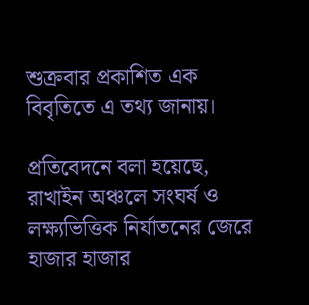শুক্রবার প্রকাশিত এক বিবৃতিতে এ তথ্য জানায়।

প্রতিবেদনে বলা হয়েছে, রাখাইন অঞ্চলে সংঘর্ষ ও লক্ষ্যভিত্তিক নির্যাতনের জেরে হাজার হাজার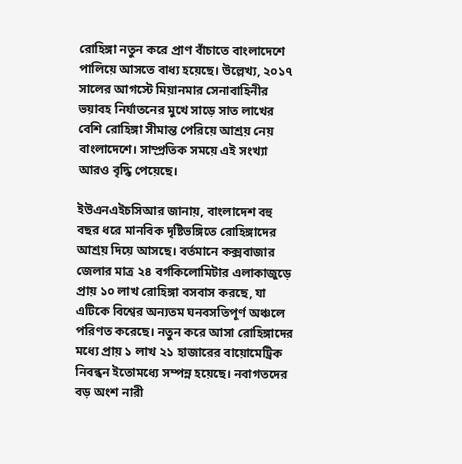রোহিঙ্গা নতুন করে প্রাণ বাঁচাতে বাংলাদেশে পালিয়ে আসতে বাধ্য হয়েছে। উল্লেখ্য, ২০১৭ সালের আগস্টে মিয়ানমার সেনাবাহিনীর ভয়াবহ নির্যাতনের মুখে সাড়ে সাত লাখের বেশি রোহিঙ্গা সীমান্ত পেরিয়ে আশ্রয় নেয় বাংলাদেশে। সাম্প্রতিক সময়ে এই সংখ্যা আরও বৃদ্ধি পেয়েছে।

ইউএনএইচসিআর জানায়, বাংলাদেশ বহু বছর ধরে মানবিক দৃষ্টিভঙ্গিতে রোহিঙ্গাদের আশ্রয় দিয়ে আসছে। বর্তমানে কক্সবাজার জেলার মাত্র ২৪ বর্গকিলোমিটার এলাকাজুড়ে প্রায় ১০ লাখ রোহিঙ্গা বসবাস করছে, যা এটিকে বিশ্বের অন্যতম ঘনবসতিপূর্ণ অঞ্চলে পরিণত করেছে। নতুন করে আসা রোহিঙ্গাদের মধ্যে প্রায় ১ লাখ ২১ হাজারের বায়োমেট্রিক নিবন্ধন ইতোমধ্যে সম্পন্ন হয়েছে। নবাগতদের বড় অংশ নারী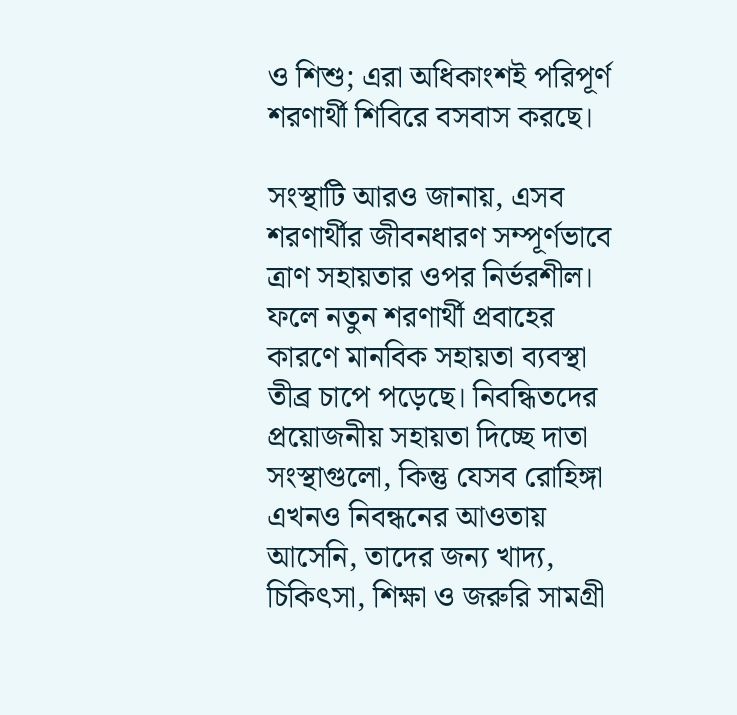ও শিশু; এরা অধিকাংশই পরিপূর্ণ শরণার্থী শিবিরে বসবাস করছে।

সংস্থাটি আরও জানায়, এসব শরণার্থীর জীবনধারণ সম্পূর্ণভাবে ত্রাণ সহায়তার ওপর নির্ভরশীল। ফলে নতুন শরণার্থী প্রবাহের কারণে মানবিক সহায়তা ব্যবস্থা তীব্র চাপে পড়েছে। নিবন্ধিতদের প্রয়োজনীয় সহায়তা দিচ্ছে দাতা সংস্থাগুলো, কিন্তু যেসব রোহিঙ্গা এখনও নিবন্ধনের আওতায় আসেনি, তাদের জন্য খাদ্য, চিকিৎসা, শিক্ষা ও জরুরি সামগ্রী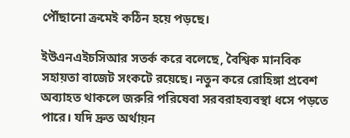পৌঁছানো ক্রমেই কঠিন হয়ে পড়ছে।

ইউএনএইচসিআর সতর্ক করে বলেছে, বৈশ্বিক মানবিক সহায়তা বাজেট সংকটে রয়েছে। নতুন করে রোহিঙ্গা প্রবেশ অব্যাহত থাকলে জরুরি পরিষেবা সরবরাহব্যবস্থা ধসে পড়তে পারে। যদি দ্রুত অর্থায়ন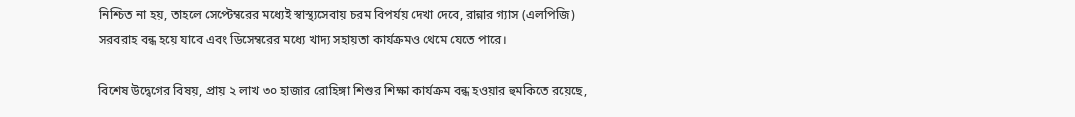নিশ্চিত না হয়, তাহলে সেপ্টেম্বরের মধ্যেই স্বাস্থ্যসেবায় চরম বিপর্যয় দেখা দেবে, রান্নার গ্যাস (এলপিজি) সরবরাহ বন্ধ হয়ে যাবে এবং ডিসেম্বরের মধ্যে খাদ্য সহায়তা কার্যক্রমও থেমে যেতে পারে।

বিশেষ উদ্বেগের বিষয়, প্রায় ২ লাখ ৩০ হাজার রোহিঙ্গা শিশুর শিক্ষা কার্যক্রম বন্ধ হওয়ার হুমকিতে রয়েছে,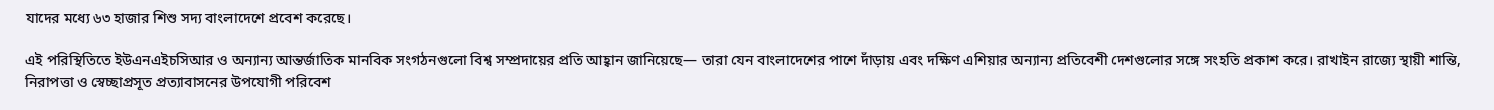যাদের মধ্যে ৬৩ হাজার শিশু সদ্য বাংলাদেশে প্রবেশ করেছে।

এই পরিস্থিতিতে ইউএনএইচসিআর ও অন্যান্য আন্তর্জাতিক মানবিক সংগঠনগুলো বিশ্ব সম্প্রদায়ের প্রতি আহ্বান জানিয়েছে— তারা যেন বাংলাদেশের পাশে দাঁড়ায় এবং দক্ষিণ এশিয়ার অন্যান্য প্রতিবেশী দেশগুলোর সঙ্গে সংহতি প্রকাশ করে। রাখাইন রাজ্যে স্থায়ী শান্তি, নিরাপত্তা ও স্বেচ্ছাপ্রসূত প্রত্যাবাসনের উপযোগী পরিবেশ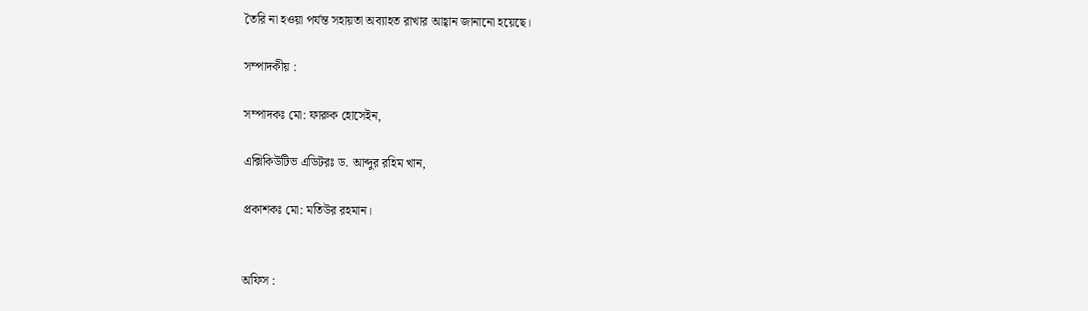তৈরি না হওয়া পর্যন্ত সহায়তা অব্যাহত রাখার আহ্বান জানানো হয়েছে।

সম্পাদকীয় :

সম্পাদকঃ মো: ফারুক হোসেইন,

এক্সিকিউটিভ এডিটরঃ ড. আব্দুর রহিম খান,

প্রকাশকঃ মো: মতিউর রহমান।


অফিস :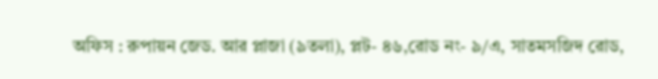অফিস : রুপায়ন জেড. আর প্লাজা (৯তলা), প্লট- ৪৬,রোড নং- ৯/এ, সাতমসজিদ রোড,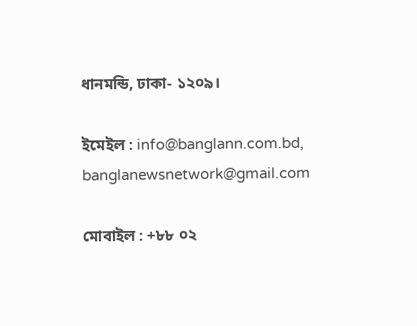ধানমন্ডি, ঢাকা- ১২০৯।

ইমেইল : info@banglann.com.bd, banglanewsnetwork@gmail.com

মোবাইল : +৮৮ ০২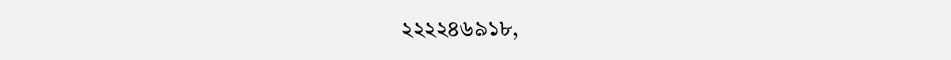২২২২৪৬৯১৮,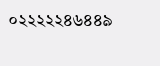০২২২২২৪৬৪৪৯